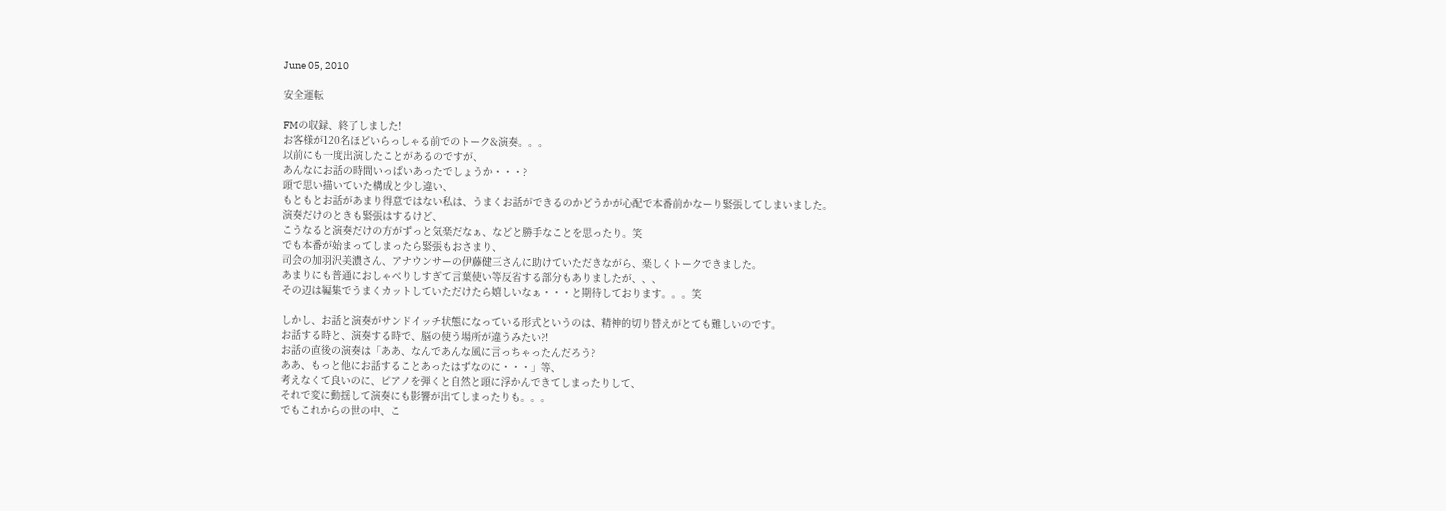June 05, 2010

安全運転

FMの収録、終了しました!
お客様が120名ほどいらっしゃる前でのトーク&演奏。。。
以前にも一度出演したことがあるのですが、
あんなにお話の時間いっぱいあったでしょうか・・・?
頭で思い描いていた構成と少し違い、
もともとお話があまり得意ではない私は、うまくお話ができるのかどうかが心配で本番前かなーり緊張してしまいました。
演奏だけのときも緊張はするけど、
こうなると演奏だけの方がずっと気楽だなぁ、などと勝手なことを思ったり。笑
でも本番が始まってしまったら緊張もおさまり、
司会の加羽沢美濃さん、アナウンサーの伊藤健三さんに助けていただきながら、楽しくトークできました。
あまりにも普通におしゃべりしすぎて言葉使い等反省する部分もありましたが、、、
その辺は編集でうまくカットしていただけたら嬉しいなぁ・・・と期待しております。。。笑

しかし、お話と演奏がサンドイッチ状態になっている形式というのは、精神的切り替えがとても難しいのです。
お話する時と、演奏する時で、脳の使う場所が違うみたい?!
お話の直後の演奏は「ああ、なんであんな風に言っちゃったんだろう?
ああ、もっと他にお話することあったはずなのに・・・」等、
考えなくて良いのに、ピアノを弾くと自然と頭に浮かんできてしまったりして、
それで変に動揺して演奏にも影響が出てしまったりも。。。
でもこれからの世の中、こ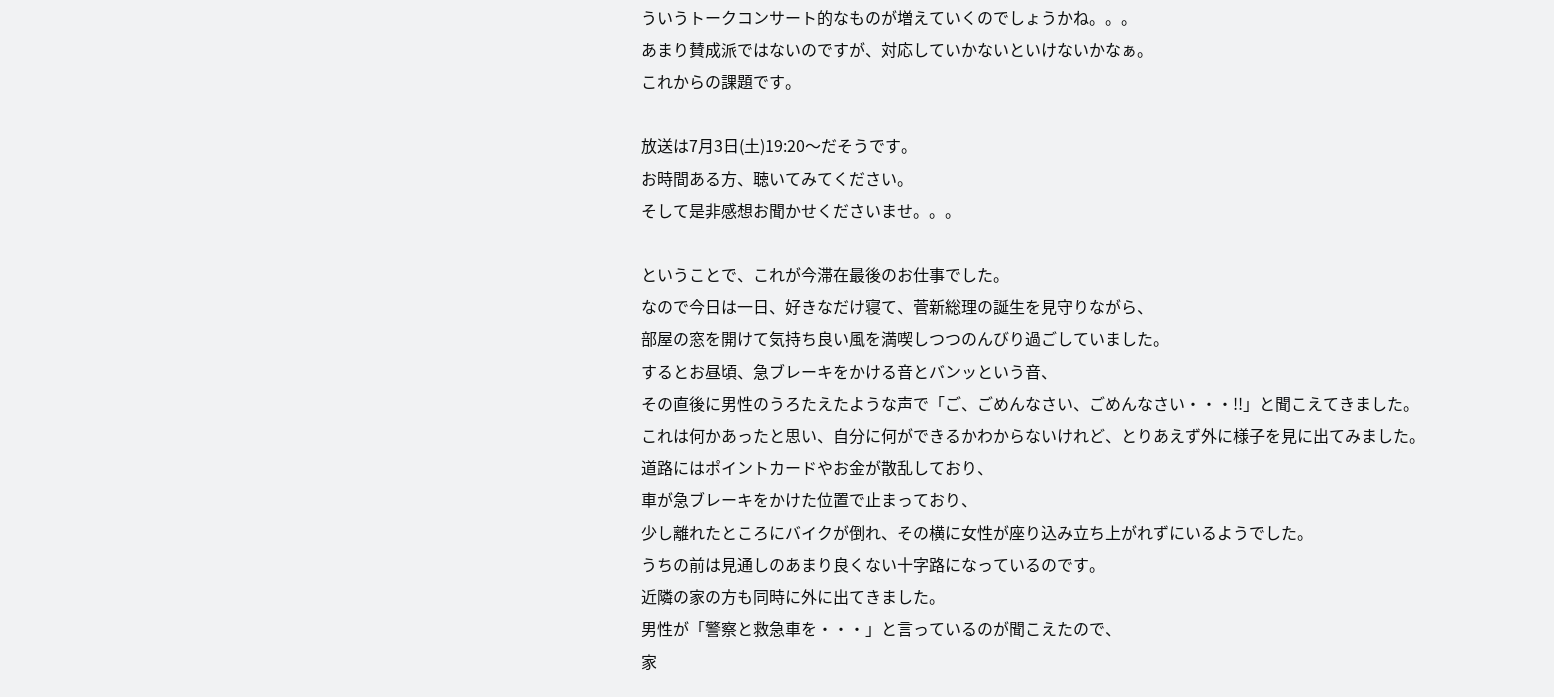ういうトークコンサート的なものが増えていくのでしょうかね。。。
あまり賛成派ではないのですが、対応していかないといけないかなぁ。
これからの課題です。

放送は7月3日(土)19:20〜だそうです。
お時間ある方、聴いてみてください。
そして是非感想お聞かせくださいませ。。。

ということで、これが今滞在最後のお仕事でした。
なので今日は一日、好きなだけ寝て、菅新総理の誕生を見守りながら、
部屋の窓を開けて気持ち良い風を満喫しつつのんびり過ごしていました。
するとお昼頃、急ブレーキをかける音とバンッという音、
その直後に男性のうろたえたような声で「ご、ごめんなさい、ごめんなさい・・・!!」と聞こえてきました。
これは何かあったと思い、自分に何ができるかわからないけれど、とりあえず外に様子を見に出てみました。
道路にはポイントカードやお金が散乱しており、
車が急ブレーキをかけた位置で止まっており、
少し離れたところにバイクが倒れ、その横に女性が座り込み立ち上がれずにいるようでした。
うちの前は見通しのあまり良くない十字路になっているのです。
近隣の家の方も同時に外に出てきました。
男性が「警察と救急車を・・・」と言っているのが聞こえたので、
家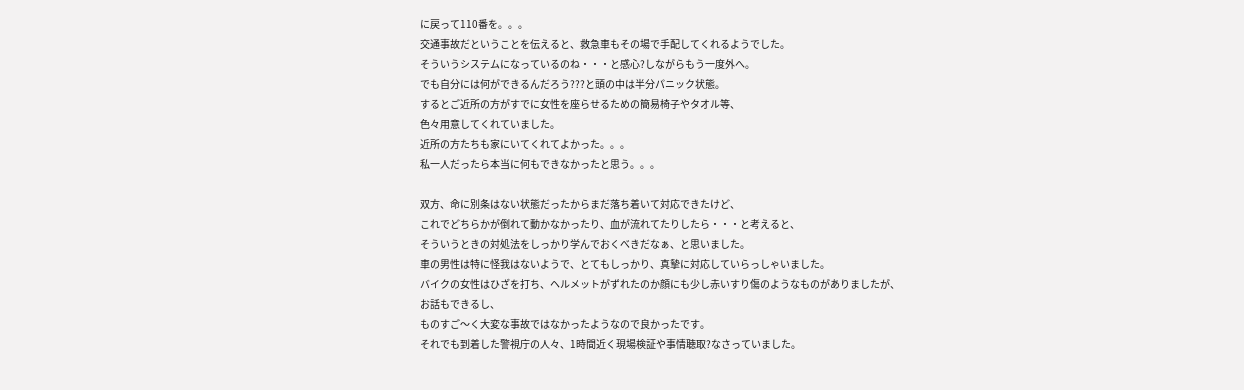に戻って110番を。。。
交通事故だということを伝えると、救急車もその場で手配してくれるようでした。
そういうシステムになっているのね・・・と感心?しながらもう一度外へ。
でも自分には何ができるんだろう???と頭の中は半分パニック状態。
するとご近所の方がすでに女性を座らせるための簡易椅子やタオル等、
色々用意してくれていました。
近所の方たちも家にいてくれてよかった。。。
私一人だったら本当に何もできなかったと思う。。。

双方、命に別条はない状態だったからまだ落ち着いて対応できたけど、
これでどちらかが倒れて動かなかったり、血が流れてたりしたら・・・と考えると、
そういうときの対処法をしっかり学んでおくべきだなぁ、と思いました。
車の男性は特に怪我はないようで、とてもしっかり、真摯に対応していらっしゃいました。
バイクの女性はひざを打ち、ヘルメットがずれたのか顔にも少し赤いすり傷のようなものがありましたが、
お話もできるし、
ものすご〜く大変な事故ではなかったようなので良かったです。
それでも到着した警視庁の人々、1時間近く現場検証や事情聴取?なさっていました。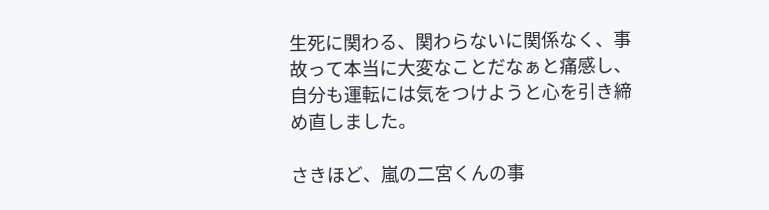生死に関わる、関わらないに関係なく、事故って本当に大変なことだなぁと痛感し、
自分も運転には気をつけようと心を引き締め直しました。

さきほど、嵐の二宮くんの事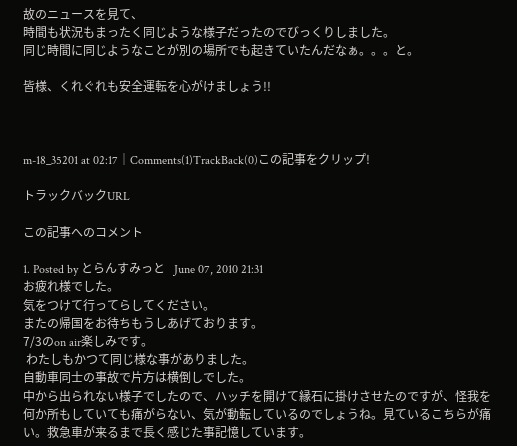故のニュースを見て、
時間も状況もまったく同じような様子だったのでびっくりしました。
同じ時間に同じようなことが別の場所でも起きていたんだなぁ。。。と。

皆様、くれぐれも安全運転を心がけましょう!!



m-18_35201 at 02:17│Comments(1)TrackBack(0)この記事をクリップ!

トラックバックURL

この記事へのコメント

1. Posted by とらんすみっと   June 07, 2010 21:31
お疲れ様でした。
気をつけて行ってらしてください。
またの帰国をお待ちもうしあげております。
7/3のon air楽しみです。
 わたしもかつて同じ様な事がありました。
自動車同士の事故で片方は横倒しでした。
中から出られない様子でしたので、ハッチを開けて縁石に掛けさせたのですが、怪我を何か所もしていても痛がらない、気が動転しているのでしょうね。見ているこちらが痛い。救急車が来るまで長く感じた事記憶しています。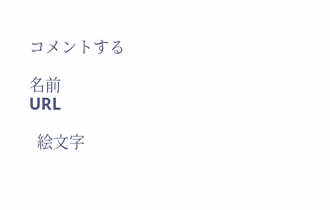コメントする

名前
URL

  絵文字